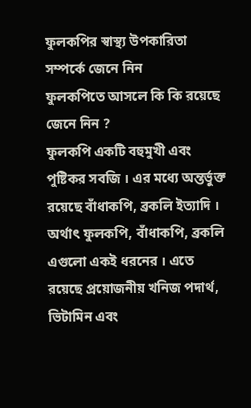ফুলকপির স্বাস্থ্য উপকারিতা সম্পর্কে জেনে নিন
ফুলকপিতে আসলে কি কি রয়েছে জেনে নিন ?
ফুলকপি একটি বহুমুখী এবং পুষ্টিকর সবজি । এর মধ্যে অন্তর্ভুক্ত রয়েছে বাঁধাকপি, ব্রকলি ইত্যাদি । অর্থাৎ ফুলকপি, বাঁধাকপি, ব্রকলি এগুলো একই ধরনের । এতে রয়েছে প্রয়োজনীয় খনিজ পদার্থ, ভিটামিন এবং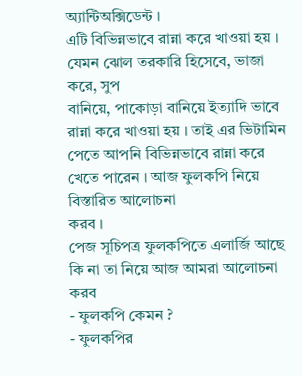অ্যান্টিঅক্সিডেন্ট ।
এটি বিভিন্নভাবে রান্না করে খাওয়া হয় । যেমন ঝোল তরকারি হিসেবে, ভাজা করে, সুপ
বানিয়ে, পাকোড়া বানিয়ে ইত্যাদি ভাবে রান্না করে খাওয়া হয় । তাই এর ভিটামিন
পেতে আপনি বিভিন্নভাবে রান্না করে খেতে পারেন । আজ ফুলকপি নিয়ে বিস্তারিত আলোচনা
করব ।
পেজ সূচিপত্র ফুলকপিতে এলার্জি আছে কি না তা নিয়ে আজ আমরা আলোচনা করব
- ফুলকপি কেমন ?
- ফুলকপির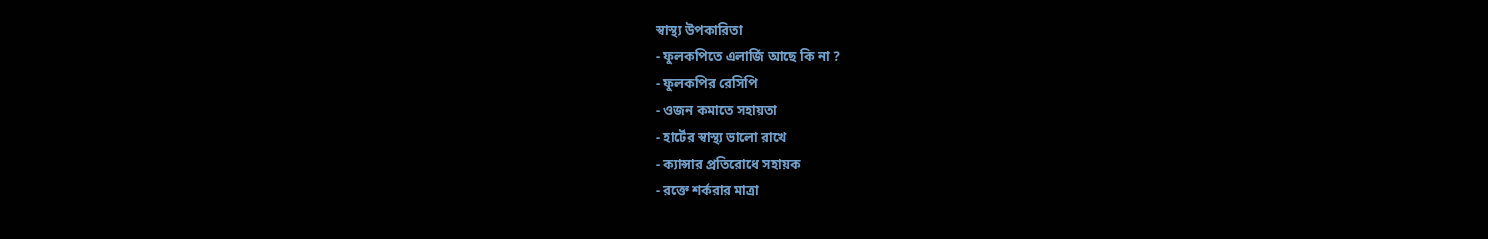স্বাস্থ্য উপকারিতা
- ফুলকপিতে এলার্জি আছে কি না ?
- ফুলকপির রেসিপি
- ওজন কমাতে সহায়তা
- হার্টের স্বাস্থ্য ভালো রাখে
- ক্যান্সার প্রতিরোধে সহায়ক
- রক্তে শর্করার মাত্রা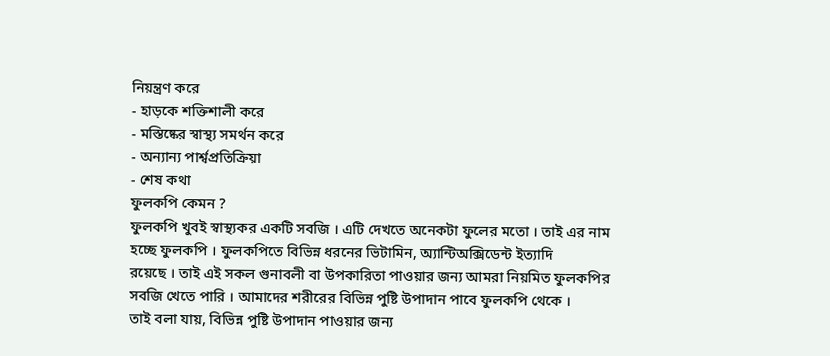নিয়ন্ত্রণ করে
- হাড়কে শক্তিশালী করে
- মস্তিষ্কের স্বাস্থ্য সমর্থন করে
- অন্যান্য পার্শ্বপ্রতিক্রিয়া
- শেষ কথা
ফুলকপি কেমন ?
ফুলকপি খুবই স্বাস্থ্যকর একটি সবজি । এটি দেখতে অনেকটা ফুলের মতো । তাই এর নাম
হচ্ছে ফুলকপি । ফুলকপিতে বিভিন্ন ধরনের ভিটামিন, অ্যান্টিঅক্সিডেন্ট ইত্যাদি
রয়েছে । তাই এই সকল গুনাবলী বা উপকারিতা পাওয়ার জন্য আমরা নিয়মিত ফুলকপির
সবজি খেতে পারি । আমাদের শরীরের বিভিন্ন পুষ্টি উপাদান পাবে ফুলকপি থেকে ।
তাই বলা যায়, বিভিন্ন পুষ্টি উপাদান পাওয়ার জন্য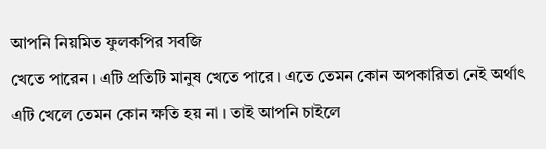আপনি নিয়মিত ফুলকপির সবজি
খেতে পারেন । এটি প্রতিটি মানুষ খেতে পারে । এতে তেমন কোন অপকারিতা নেই অর্থাৎ
এটি খেলে তেমন কোন ক্ষতি হয় না । তাই আপনি চাইলে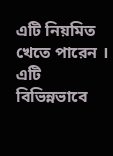এটি নিয়মিত খেতে পারেন । এটি
বিভিন্নভাবে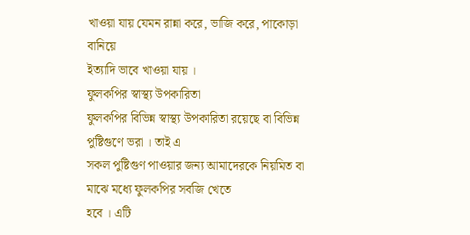খাওয়া যায় যেমন রান্না করে, ভাজি করে, পাকোড়া বানিয়ে
ইত্যাদি ভাবে খাওয়া যায় ।
ফুলকপির স্বাস্থ্য উপকারিতা
ফুলকপির বিভিন্ন স্বাস্থ্য উপকারিতা রয়েছে বা বিভিন্ন পুষ্টিগুণে ভরা । তাই এ
সকল পুষ্টিগুণ পাওয়ার জন্য আমাদেরকে নিয়মিত বা মাঝে মধ্যে ফুলকপির সবজি খেতে
হবে । এটি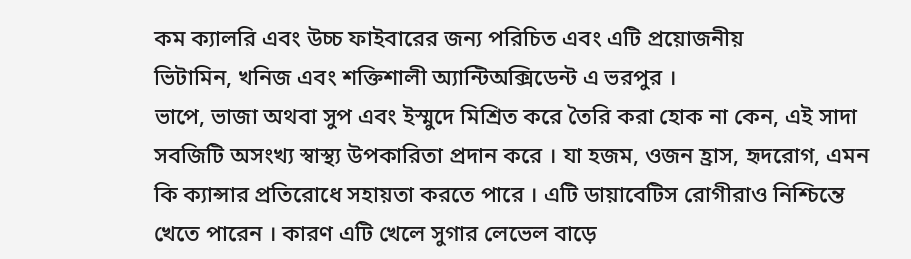কম ক্যালরি এবং উচ্চ ফাইবারের জন্য পরিচিত এবং এটি প্রয়োজনীয়
ভিটামিন, খনিজ এবং শক্তিশালী অ্যান্টিঅক্সিডেন্ট এ ভরপুর ।
ভাপে, ভাজা অথবা সুপ এবং ইস্মুদে মিশ্রিত করে তৈরি করা হোক না কেন, এই সাদা
সবজিটি অসংখ্য স্বাস্থ্য উপকারিতা প্রদান করে । যা হজম, ওজন হ্রাস, হৃদরোগ, এমন
কি ক্যান্সার প্রতিরোধে সহায়তা করতে পারে । এটি ডায়াবেটিস রোগীরাও নিশ্চিন্তে
খেতে পারেন । কারণ এটি খেলে সুগার লেভেল বাড়ে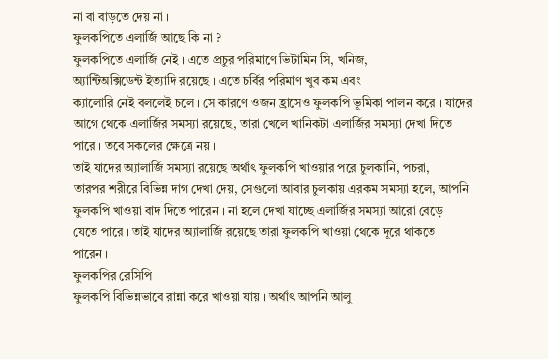না বা বাড়তে দেয় না ।
ফুলকপিতে এলার্জি আছে কি না ?
ফুলকপিতে এলার্জি নেই । এতে প্রচুর পরিমাণে ভিটামিন সি, খনিজ,
অ্যান্টিঅক্সিডেন্ট ইত্যাদি রয়েছে । এতে চর্বির পরিমাণ খুব কম এবং
ক্যালোরি নেই বললেই চলে । সে কারণে ওজন হ্রাসেও ফুলকপি ভূমিকা পালন করে । যাদের
আগে থেকে এলার্জির সমস্যা রয়েছে, তারা খেলে খানিকটা এলার্জির সমস্যা দেখা দিতে
পারে । তবে সকলের ক্ষেত্রে নয় ।
তাই যাদের অ্যালার্জি সমস্যা রয়েছে অর্থাৎ ফুলকপি খাওয়ার পরে চুলকানি, পচরা,
তারপর শরীরে বিভিন্ন দাগ দেখা দেয়, সেগুলো আবার চুলকায় এরকম সমস্যা হলে, আপনি
ফুলকপি খাওয়া বাদ দিতে পারেন । না হলে দেখা যাচ্ছে এলার্জির সমস্যা আরো বেড়ে
যেতে পারে । তাই যাদের অ্যালার্জি রয়েছে তারা ফুলকপি খাওয়া থেকে দূরে থাকতে
পারেন ।
ফুলকপির রেসিপি
ফুলকপি বিভিন্নভাবে রান্না করে খাওয়া যায় । অর্থাৎ আপনি আলু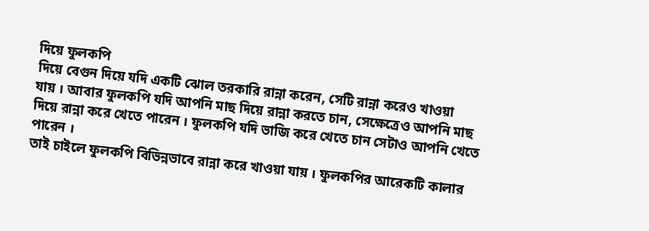দিয়ে ফুলকপি
দিয়ে বেগুন দিয়ে যদি একটি ঝোল তরকারি রান্না করেন, সেটি রান্না করেও খাওয়া
যায় । আবার ফুলকপি যদি আপনি মাছ দিয়ে রান্না করতে চান, সেক্ষেত্রেও আপনি মাছ
দিয়ে রান্না করে খেতে পারেন । ফুলকপি যদি ভাজি করে খেতে চান সেটাও আপনি খেতে
পারেন ।
তাই চাইলে ফুলকপি বিভিন্নভাবে রান্না করে খাওয়া যায় । ফুলকপির আরেকটি কালার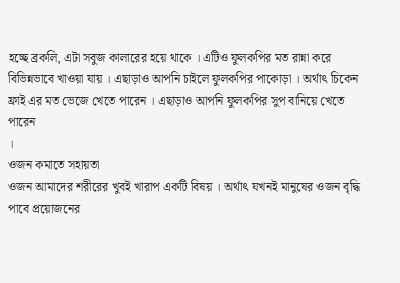হচ্ছে ব্রকলি, এটা সবুজ কালারের হয়ে থাকে । এটিও ফুলকপির মত রান্না করে
বিভিন্নভাবে খাওয়া যায় । এছাড়াও আপনি চাইলে ফুলকপির পাকোড়া । অর্থাৎ চিকেন
ফ্রাই এর মত ভেজে খেতে পারেন । এছাড়াও আপনি ফুলকপির সুপ বানিয়ে খেতে পারেন
।
ওজন কমাতে সহায়তা
ওজন আমাদের শরীরের খুবই খারাপ একটি বিষয় । অর্থাৎ যখনই মানুষের ওজন বৃদ্ধি
পাবে প্রয়োজনের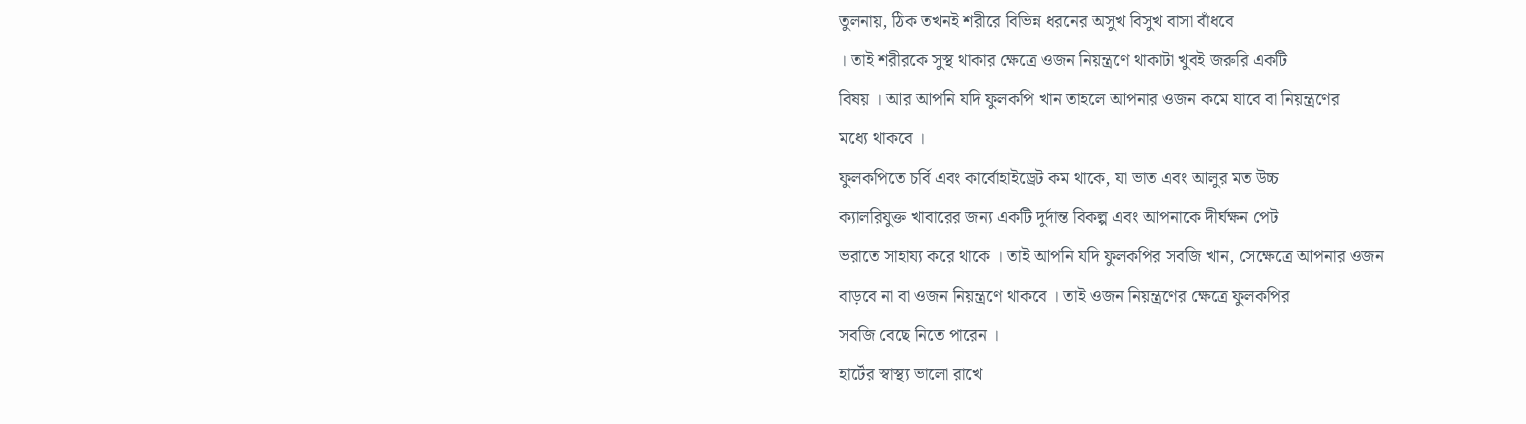তুলনায়, ঠিক তখনই শরীরে বিভিন্ন ধরনের অসুখ বিসুখ বাসা বাঁধবে
। তাই শরীরকে সুস্থ থাকার ক্ষেত্রে ওজন নিয়ন্ত্রণে থাকাটা খুবই জরুরি একটি
বিষয় । আর আপনি যদি ফুলকপি খান তাহলে আপনার ওজন কমে যাবে বা নিয়ন্ত্রণের
মধ্যে থাকবে ।
ফুলকপিতে চর্বি এবং কার্বোহাইড্রেট কম থাকে, যা ভাত এবং আলুর মত উচ্চ
ক্যালরিযুক্ত খাবারের জন্য একটি দুর্দান্ত বিকল্প এবং আপনাকে দীর্ঘক্ষন পেট
ভরাতে সাহায্য করে থাকে । তাই আপনি যদি ফুলকপির সবজি খান, সেক্ষেত্রে আপনার ওজন
বাড়বে না বা ওজন নিয়ন্ত্রণে থাকবে । তাই ওজন নিয়ন্ত্রণের ক্ষেত্রে ফুলকপির
সবজি বেছে নিতে পারেন ।
হার্টের স্বাস্থ্য ভালো রাখে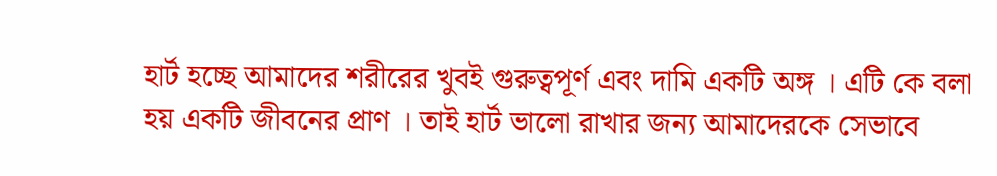হার্ট হচ্ছে আমাদের শরীরের খুবই গুরুত্বপূর্ণ এবং দামি একটি অঙ্গ । এটি কে বলা
হয় একটি জীবনের প্রাণ । তাই হার্ট ভালো রাখার জন্য আমাদেরকে সেভাবে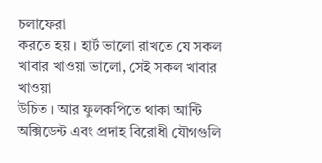চলাফেরা
করতে হয় । হার্ট ভালো রাখতে যে সকল খাবার খাওয়া ভালো, সেই সকল খাবার খাওয়া
উচিত । আর ফুলকপিতে থাকা আন্টি অক্সিডেন্ট এবং প্রদাহ বিরোধী যৌগগুলি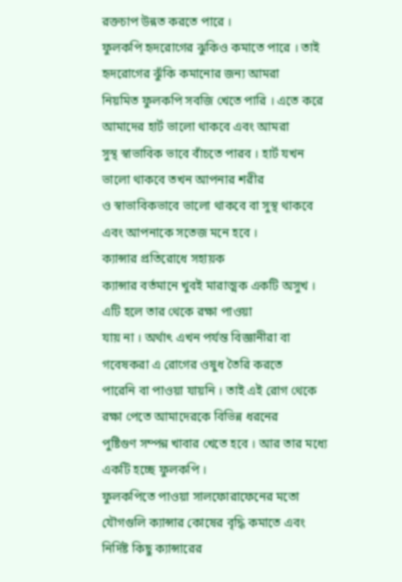রক্তচাপ উন্নত করতে পারে ।
ফুলকপি হৃদরোগের ঝুকিও কমাতে পারে । তাই হৃদরোগের ঝুঁকি কমানোর জন্য আমরা
নিয়মিত ফুলকপি সবজি খেতে পারি । এতে করে আমাদের হার্ট ভালো থাকবে এবং আমরা
সুস্থ স্বাভাবিক ভাবে বাঁচতে পারব । হার্ট যখন ভালো থাকবে তখন আপনার শরীর
ও স্বাভাবিকভাবে ভালো থাকবে বা সুস্থ থাকবে এবং আপনাকে সতেজ মনে হবে ।
ক্যান্সার প্রতিরোধে সহায়ক
ক্যান্সার বর্তমানে খুবই মারাত্মক একটি অসুখ । এটি হলে তার থেকে রক্ষা পাওয়া
যায় না । অর্থাৎ এখন পর্যন্ত বিজ্ঞানীরা বা গবেষকরা এ রোগের ওষুধ তৈরি করতে
পারেনি বা পাওয়া যায়নি । তাই এই রোগ থেকে রক্ষা পেতে আমাদেরকে বিভিন্ন ধরনের
পুষ্টিগুণ সম্পন্ন খাবার খেতে হবে । আর তার মধ্যে একটি হচ্ছে ফুলকপি ।
ফুলকপিতে পাওয়া সালফোরাফেনের মতো যৌগগুলি ক্যান্সার কোষের বৃদ্ধি কমাতে এবং
নির্দিষ্ট কিছু ক্যান্সারের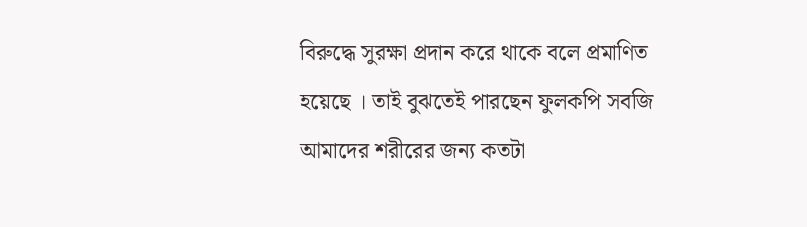বিরুদ্ধে সুরক্ষা প্রদান করে থাকে বলে প্রমাণিত
হয়েছে । তাই বুঝতেই পারছেন ফুলকপি সবজি আমাদের শরীরের জন্য কতটা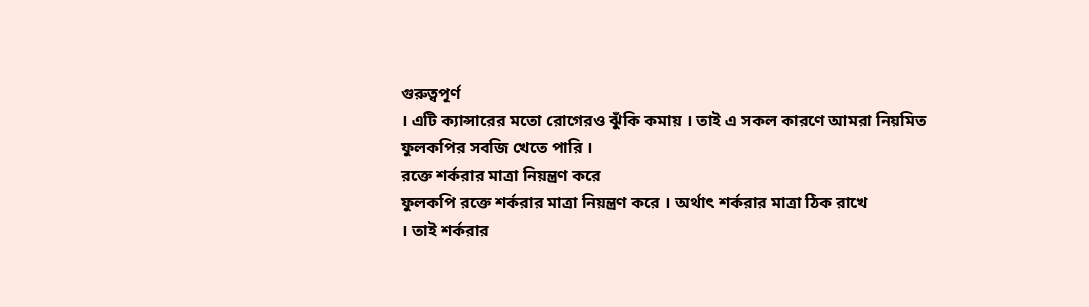গুরুত্বপূর্ণ
। এটি ক্যান্সারের মতো রোগেরও ঝুঁকি কমায় । তাই এ সকল কারণে আমরা নিয়মিত
ফুলকপির সবজি খেতে পারি ।
রক্তে শর্করার মাত্রা নিয়ন্ত্রণ করে
ফুলকপি রক্তে শর্করার মাত্রা নিয়ন্ত্রণ করে । অর্থাৎ শর্করার মাত্রা ঠিক রাখে
। তাই শর্করার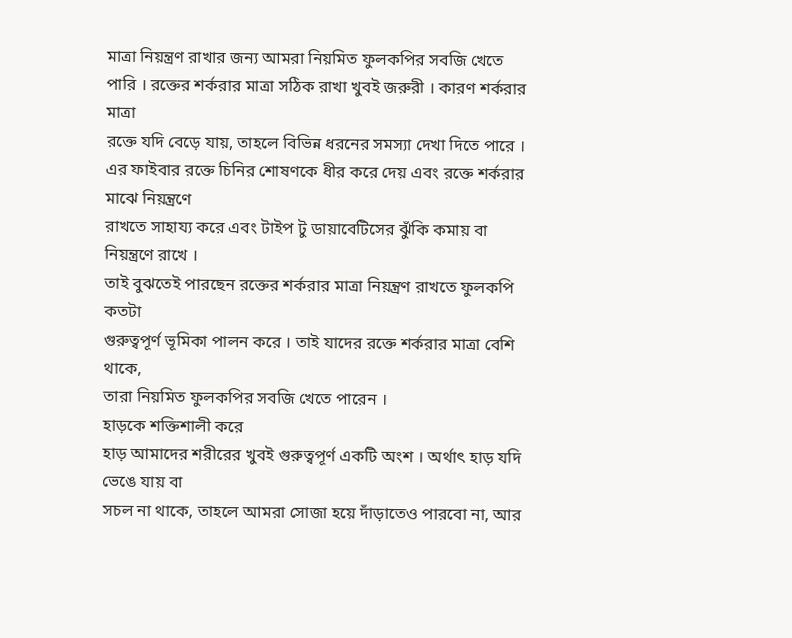মাত্রা নিয়ন্ত্রণ রাখার জন্য আমরা নিয়মিত ফুলকপির সবজি খেতে
পারি । রক্তের শর্করার মাত্রা সঠিক রাখা খুবই জরুরী । কারণ শর্করার মাত্রা
রক্তে যদি বেড়ে যায়, তাহলে বিভিন্ন ধরনের সমস্যা দেখা দিতে পারে ।
এর ফাইবার রক্তে চিনির শোষণকে ধীর করে দেয় এবং রক্তে শর্করার মাঝে নিয়ন্ত্রণে
রাখতে সাহায্য করে এবং টাইপ টু ডায়াবেটিসের ঝুঁকি কমায় বা নিয়ন্ত্রণে রাখে ।
তাই বুঝতেই পারছেন রক্তের শর্করার মাত্রা নিয়ন্ত্রণ রাখতে ফুলকপি কতটা
গুরুত্বপূর্ণ ভূমিকা পালন করে । তাই যাদের রক্তে শর্করার মাত্রা বেশি থাকে,
তারা নিয়মিত ফুলকপির সবজি খেতে পারেন ।
হাড়কে শক্তিশালী করে
হাড় আমাদের শরীরের খুবই গুরুত্বপূর্ণ একটি অংশ । অর্থাৎ হাড় যদি ভেঙে যায় বা
সচল না থাকে, তাহলে আমরা সোজা হয়ে দাঁড়াতেও পারবো না, আর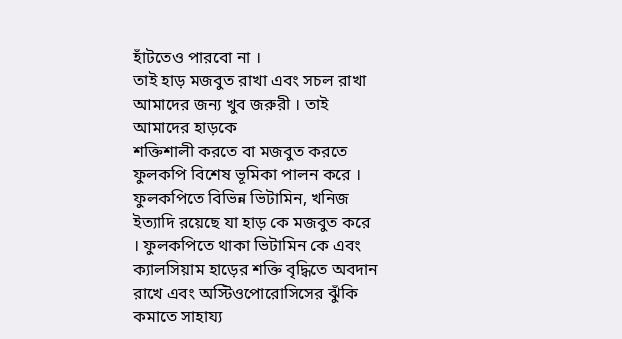হাঁটতেও পারবো না ।
তাই হাড় মজবুত রাখা এবং সচল রাখা আমাদের জন্য খুব জরুরী । তাই আমাদের হাড়কে
শক্তিশালী করতে বা মজবুত করতে ফুলকপি বিশেষ ভূমিকা পালন করে ।
ফুলকপিতে বিভিন্ন ভিটামিন, খনিজ ইত্যাদি রয়েছে যা হাড় কে মজবুত করে
। ফুলকপিতে থাকা ভিটামিন কে এবং ক্যালসিয়াম হাড়ের শক্তি বৃদ্ধিতে অবদান
রাখে এবং অস্টিওপোরোসিসের ঝুঁকি কমাতে সাহায্য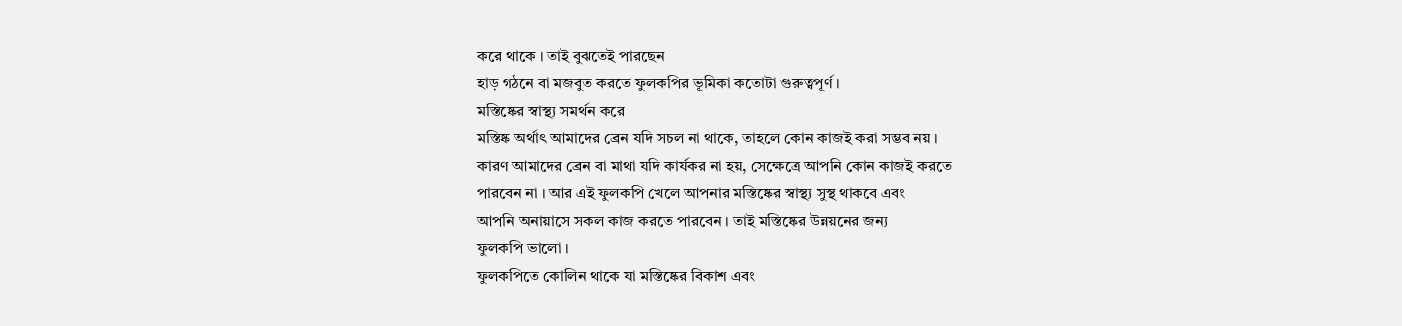করে থাকে । তাই বুঝতেই পারছেন
হাড় গঠনে বা মজবুত করতে ফুলকপির ভূমিকা কতোটা গুরুত্বপূর্ণ ।
মস্তিষ্কের স্বাস্থ্য সমর্থন করে
মস্তিষ্ক অর্থাৎ আমাদের ব্রেন যদি সচল না থাকে, তাহলে কোন কাজই করা সম্ভব নয় ।
কারণ আমাদের ব্রেন বা মাথা যদি কার্যকর না হয়, সেক্ষেত্রে আপনি কোন কাজই করতে
পারবেন না । আর এই ফুলকপি খেলে আপনার মস্তিষ্কের স্বাস্থ্য সুস্থ থাকবে এবং
আপনি অনায়াসে সকল কাজ করতে পারবেন । তাই মস্তিষ্কের উন্নয়নের জন্য
ফুলকপি ভালো ।
ফুলকপিতে কোলিন থাকে যা মস্তিষ্কের বিকাশ এবং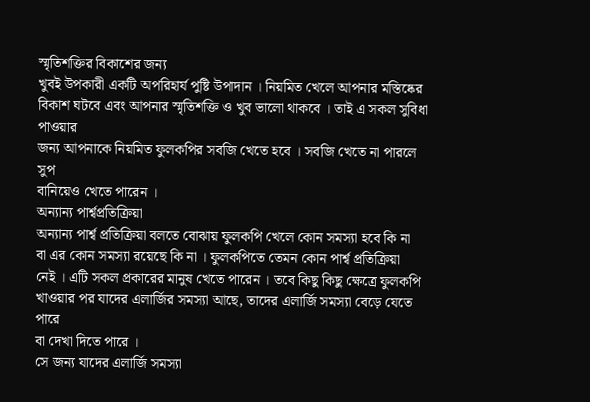স্মৃতিশক্তির বিকাশের জন্য
খুবই উপকারী একটি অপরিহার্য পুষ্টি উপাদান । নিয়মিত খেলে আপনার মস্তিষ্কের
বিকাশ ঘটবে এবং আপনার স্মৃতিশক্তি ও খুব ভালো থাকবে । তাই এ সকল সুবিধা পাওয়ার
জন্য আপনাকে নিয়মিত ফুলকপির সবজি খেতে হবে । সবজি খেতে না পারলে সুপ
বানিয়েও খেতে পারেন ।
অন্যান্য পার্শ্বপ্রতিক্রিয়া
অন্যান্য পার্শ্ব প্রতিক্রিয়া বলতে বোঝায় ফুলকপি খেলে কোন সমস্যা হবে কি না
বা এর কোন সমস্যা রয়েছে কি না । ফুলকপিতে তেমন কোন পার্শ্ব প্রতিক্রিয়া
নেই । এটি সকল প্রকারের মানুষ খেতে পারেন । তবে কিছু কিছু ক্ষেত্রে ফুলকপি
খাওয়ার পর যাদের এলার্জির সমস্যা আছে, তাদের এলার্জি সমস্যা বেড়ে যেতে পারে
বা দেখা দিতে পারে ।
সে জন্য যাদের এলার্জি সমস্যা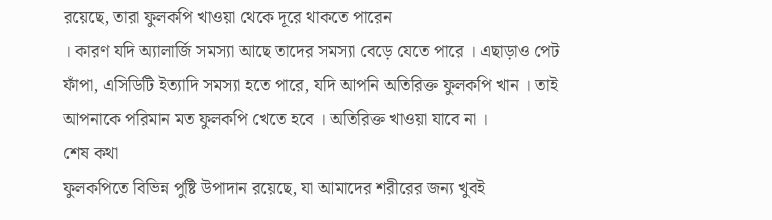রয়েছে, তারা ফুলকপি খাওয়া থেকে দূরে থাকতে পারেন
। কারণ যদি অ্যালার্জি সমস্যা আছে তাদের সমস্যা বেড়ে যেতে পারে । এছাড়াও পেট
ফাঁপা, এসিডিটি ইত্যাদি সমস্যা হতে পারে, যদি আপনি অতিরিক্ত ফুলকপি খান । তাই
আপনাকে পরিমান মত ফুলকপি খেতে হবে । অতিরিক্ত খাওয়া যাবে না ।
শেষ কথা
ফুলকপিতে বিভিন্ন পুষ্টি উপাদান রয়েছে, যা আমাদের শরীরের জন্য খুবই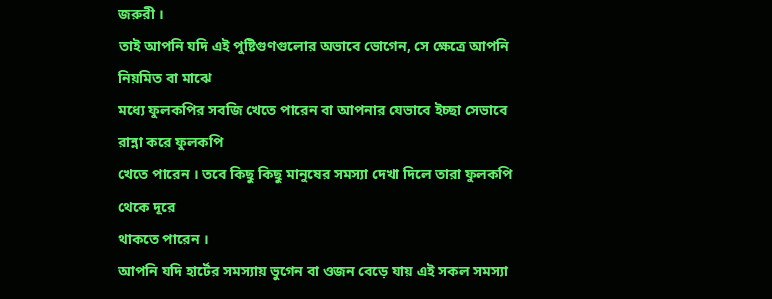জরুরী ।
তাই আপনি যদি এই পুষ্টিগুণগুলোর অভাবে ভোগেন, সে ক্ষেত্রে আপনি নিয়মিত বা মাঝে
মধ্যে ফুলকপির সবজি খেতে পারেন বা আপনার যেভাবে ইচ্ছা সেভাবে রান্না করে ফুলকপি
খেতে পারেন । তবে কিছু কিছু মানুষের সমস্যা দেখা দিলে তারা ফুলকপি থেকে দূরে
থাকতে পারেন ।
আপনি যদি হার্টের সমস্যায় ভুগেন বা ওজন বেড়ে যায় এই সকল সমস্যা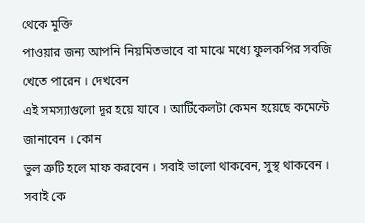থেকে মুক্তি
পাওয়ার জন্য আপনি নিয়মিতভাবে বা মাঝে মধ্যে ফুলকপির সবজি খেতে পারেন । দেখবেন
এই সমস্যাগুলো দূর হয়ে যাবে । আর্টিকেলটা কেমন হয়েছে কমেন্টে জানাবেন । কোন
ভুল ত্রুটি হলে মাফ করবেন । সবাই ভালো থাকবেন, সুস্থ থাকবেন । সবাই কে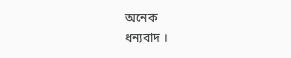অনেক
ধন্যবাদ ।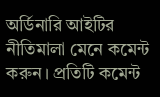অর্ডিনারি আইটির নীতিমালা মেনে কমেন্ট করুন। প্রতিটি কমেন্ট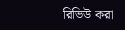রিভিউ করা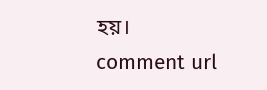হয়।
comment url